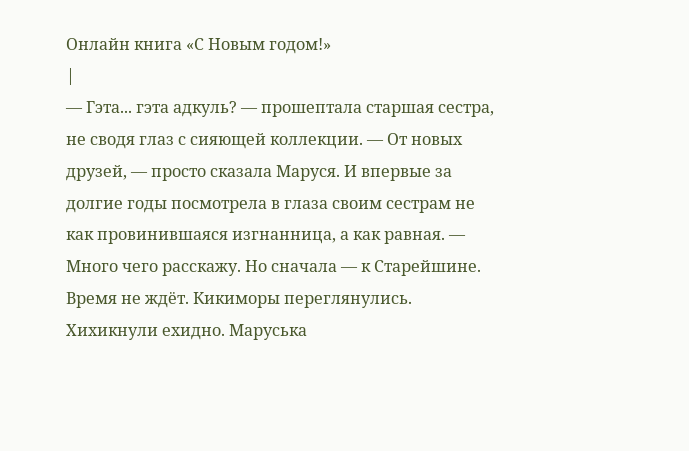Онлайн книга «С Новым годом!»
|
— Гэта... гэта адкуль? — прошептала старшая сестра, не сводя глаз с сияющей коллекции. — От новых друзей, — просто сказала Маруся. И впервые за долгие годы посмотрела в глаза своим сестрам не как провинившаяся изгнанница, а как равная. — Много чего расскажу. Но сначала — к Старейшине. Время не ждёт. Кикиморы переглянулись. Хихикнули ехидно. Маруська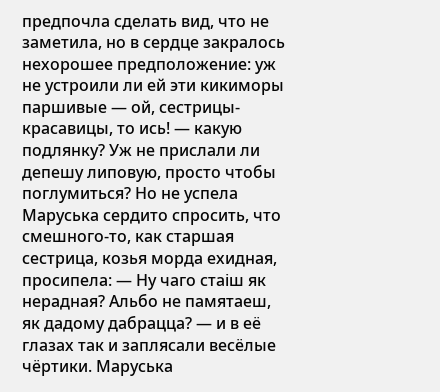предпочла сделать вид, что не заметила, но в сердце закралось нехорошее предположение: уж не устроили ли ей эти кикиморы паршивые — ой, сестрицы-красавицы, то ись! — какую подлянку? Уж не прислали ли депешу липовую, просто чтобы поглумиться? Но не успела Маруська сердито спросить, что смешного-то, как старшая сестрица, козья морда ехидная, просипела: — Ну чаго стаіш як нерадная? Альбо не памятаеш, як дадому дабрацца? — и в её глазах так и заплясали весёлые чёртики. Маруська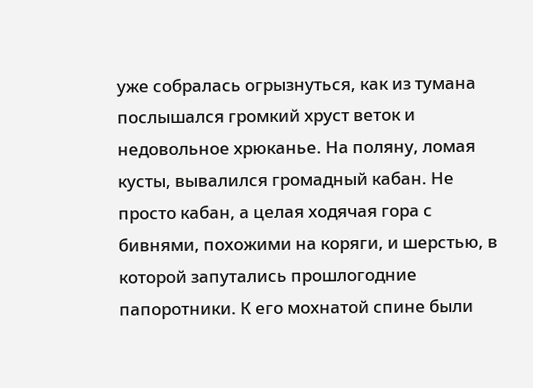уже собралась огрызнуться, как из тумана послышался громкий хруст веток и недовольное хрюканье. На поляну, ломая кусты, вывалился громадный кабан. Не просто кабан, а целая ходячая гора с бивнями, похожими на коряги, и шерстью, в которой запутались прошлогодние папоротники. К его мохнатой спине были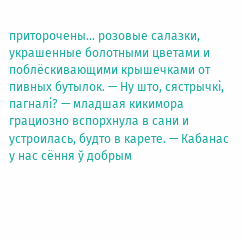приторочены... розовые салазки, украшенные болотными цветами и поблёскивающими крышечками от пивных бутылок. — Ну што, сястрычкі, пагналі? — младшая кикимора грациозно вспорхнула в сани и устроилась, будто в карете. — Кабанас у нас сёння ў добрым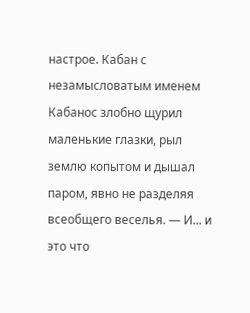настрое. Кабан с незамысловатым именем Кабанос злобно щурил маленькие глазки, рыл землю копытом и дышал паром, явно не разделяя всеобщего веселья. — И... и это что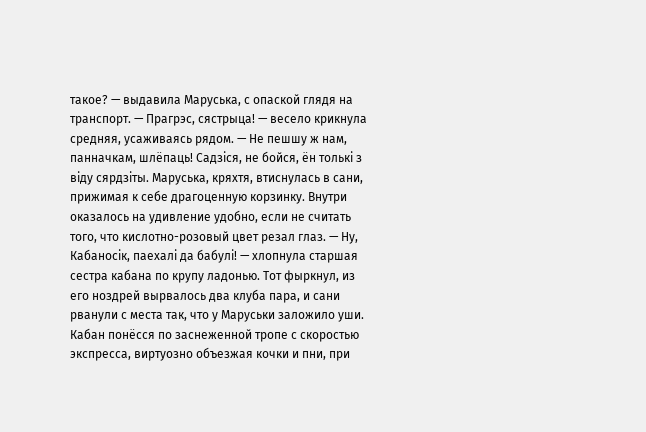такое? — выдавила Маруська, с опаской глядя на транспорт. — Прагрэс, сястрыца! — весело крикнула средняя, усаживаясь рядом. — Не пешшу ж нам, панначкам, шлёпаць! Садзіся, не бойся, ён толькі з віду сярдзіты. Маруська, кряхтя, втиснулась в сани, прижимая к себе драгоценную корзинку. Внутри оказалось на удивление удобно, если не считать того, что кислотно-розовый цвет резал глаз. — Ну, Кабаносік, паехалі да бабулі! — хлопнула старшая сестра кабана по крупу ладонью. Тот фыркнул, из его ноздрей вырвалось два клуба пара, и сани рванули с места так, что у Маруськи заложило уши. Кабан понёсся по заснеженной тропе с скоростью экспресса, виртуозно объезжая кочки и пни, при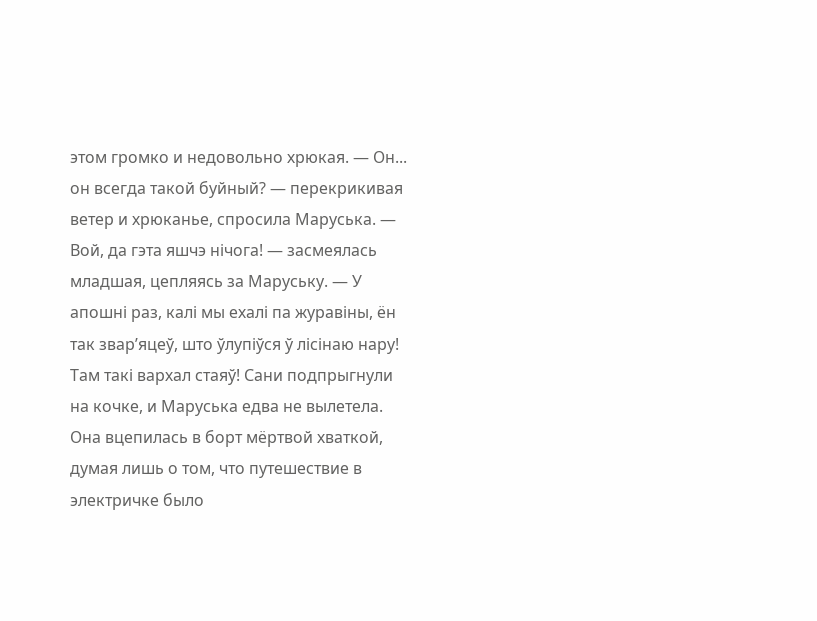этом громко и недовольно хрюкая. — Он... он всегда такой буйный? — перекрикивая ветер и хрюканье, спросила Маруська. — Вой, да гэта яшчэ нічога! — засмеялась младшая, цепляясь за Маруську. — У апошні раз, калі мы ехалі па журавіны, ён так звар’яцеў, што ўлупіўся ў лісінаю нару! Там такі вархал стаяў! Сани подпрыгнули на кочке, и Маруська едва не вылетела. Она вцепилась в борт мёртвой хваткой, думая лишь о том, что путешествие в электричке было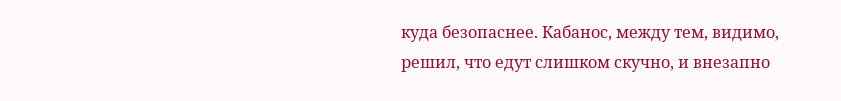куда безопаснее. Кабанос, между тем, видимо, решил, что едут слишком скучно, и внезапно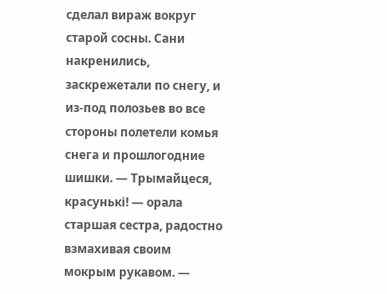сделал вираж вокруг старой сосны. Сани накренились, заскрежетали по снегу, и из-под полозьев во все стороны полетели комья снега и прошлогодние шишки. — Трымайцеся, красунькі! — орала старшая сестра, радостно взмахивая своим мокрым рукавом. —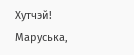Хутчэй! Маруська,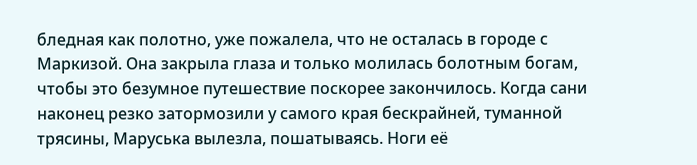бледная как полотно, уже пожалела, что не осталась в городе с Маркизой. Она закрыла глаза и только молилась болотным богам, чтобы это безумное путешествие поскорее закончилось. Когда сани наконец резко затормозили у самого края бескрайней, туманной трясины, Маруська вылезла, пошатываясь. Ноги её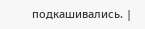подкашивались. |